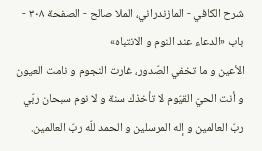شرح الكافي - المازندراني، الملا صالح - الصفحة ٣٠٨ - باب «الدعاء عند النوم و الانتباه»
الأعين و ما تخفي الصّدور، غارت النجوم و نامت العيون و أنت الحيّ القيّوم لا تأخذك سنة و لا نوم سبحان ربّي ربّ العالمين و إله المرسلين و الحمد للّه ربّ العالمين.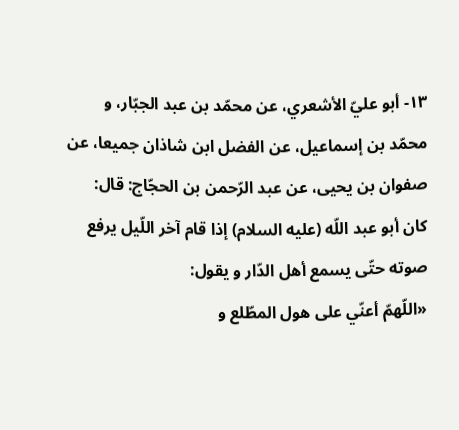١٣- أبو عليّ الأشعري، عن محمّد بن عبد الجبّار، و محمّد بن إسماعيل، عن الفضل ابن شاذان جميعا، عن صفوان بن يحيى، عن عبد الرّحمن بن الحجّاج: قال:
كان أبو عبد اللّه (عليه السلام) إذا قام آخر اللّيل يرفع صوته حتّى يسمع أهل الدّار و يقول:
«اللّهمّ أعنّي على هول المطّلع و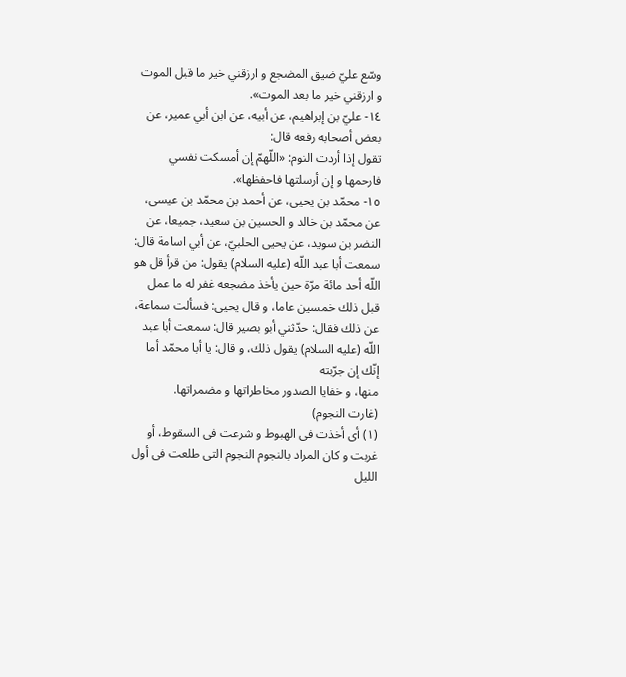وسّع عليّ ضيق المضجع و ارزقني خير ما قبل الموت و ارزقني خير ما بعد الموت».
١٤- عليّ بن إبراهيم، عن أبيه، عن ابن أبي عمير، عن بعض أصحابه رفعه قال:
تقول إذا أردت النوم: «اللّهمّ إن أمسكت نفسي فارحمها و إن أرسلتها فاحفظها».
١٥- محمّد بن يحيى، عن أحمد بن محمّد بن عيسى، عن محمّد بن خالد و الحسين بن سعيد، جميعا، عن النضر بن سويد، عن يحيى الحلبيّ، عن أبي اسامة قال: سمعت أبا عبد اللّه (عليه السلام) يقول: من قرأ قل هو اللّه أحد مائة مرّة حين يأخذ مضجعه غفر له ما عمل قبل ذلك خمسين عاما، و قال يحيى: فسألت سماعة، عن ذلك فقال: حدّثني أبو بصير قال: سمعت أبا عبد اللّه (عليه السلام) يقول ذلك، و قال: يا أبا محمّد أما إنّك إن جرّبته
منها، و خفايا الصدور مخاطراتها و مضمراتها.
(غارت النجوم)
(١) أى أخذت فى الهبوط و شرعت فى السقوط، أو غربت و كان المراد بالنجوم النجوم التى طلعت فى أول الليل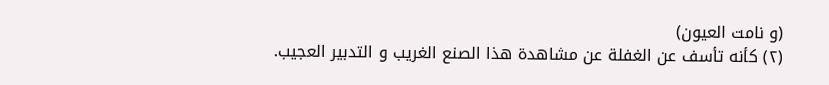(و نامت العيون)
(٢) كأنه تأسف عن الغفلة عن مشاهدة هذا الصنع الغريب و التدبير العجيب.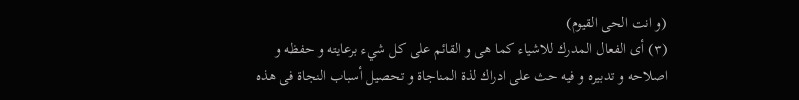(و انت الحى القيوم)
(٣) أى الفعال المدرك للاشياء كما هى و القائم على كل شيء برعايته و حفظه و اصلاحه و تدبيره و فيه حث على ادراك لذة المناجاة و تحصيل أسباب النجاة فى هذه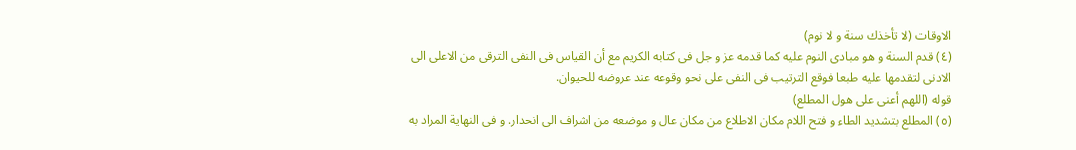الاوقات (لا تأخذك سنة و لا نوم)
(٤) قدم السنة و هو مبادى النوم عليه كما قدمه عز و جل فى كتابه الكريم مع أن القياس فى النفى الترقى من الاعلى الى الادنى لتقدمها عليه طبعا فوقع الترتيب فى النفى على نحو وقوعه عند عروضه للحيوان.
قوله (اللهم أعنى على هول المطلع)
(٥) المطلع بتشديد الطاء و فتح اللام مكان الاطلاع من مكان عال و موضعه من اشراف الى انحدار. و فى النهاية المراد به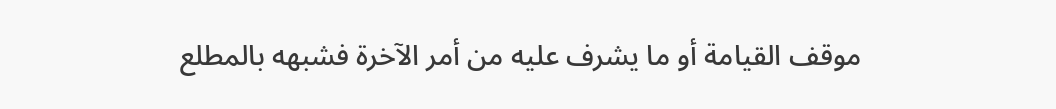موقف القيامة أو ما يشرف عليه من أمر الآخرة فشبهه بالمطلع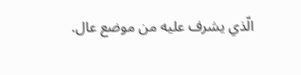الّذي يشرف عليه من موضع عال.